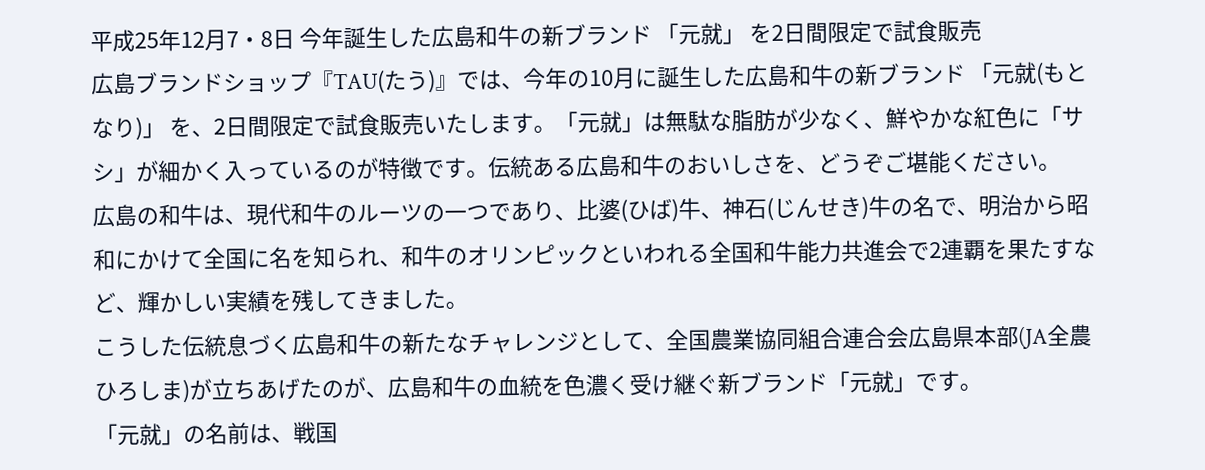平成25年12月7・8日 今年誕生した広島和牛の新ブランド 「元就」 を2日間限定で試食販売
広島ブランドショップ『TAU(たう)』では、今年の10月に誕生した広島和牛の新ブランド 「元就(もとなり)」 を、2日間限定で試食販売いたします。「元就」は無駄な脂肪が少なく、鮮やかな紅色に「サシ」が細かく入っているのが特徴です。伝統ある広島和牛のおいしさを、どうぞご堪能ください。
広島の和牛は、現代和牛のルーツの一つであり、比婆(ひば)牛、神石(じんせき)牛の名で、明治から昭和にかけて全国に名を知られ、和牛のオリンピックといわれる全国和牛能力共進会で2連覇を果たすなど、輝かしい実績を残してきました。
こうした伝統息づく広島和牛の新たなチャレンジとして、全国農業協同組合連合会広島県本部(JA全農ひろしま)が立ちあげたのが、広島和牛の血統を色濃く受け継ぐ新ブランド「元就」です。
「元就」の名前は、戦国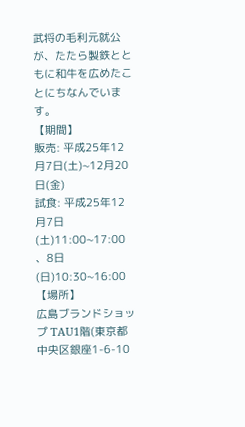武将の毛利元就公が、たたら製鉄とともに和牛を広めたことにちなんでいます。
【期間】
販売: 平成25年12月7日(土)~12月20日(金)
試食: 平成25年12月7日(土)11:00~17:00 、8日(日)10:30~16:00
【場所】
広島ブランドショップ TAU1階(東京都中央区銀座1-6-10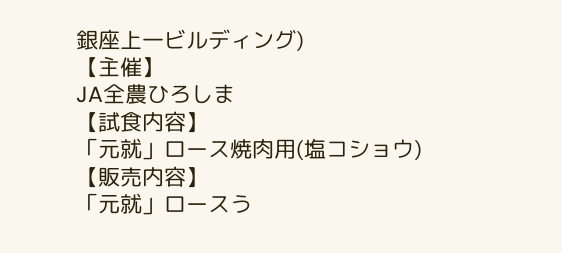銀座上一ビルディング)
【主催】
JA全農ひろしま
【試食内容】
「元就」ロース焼肉用(塩コショウ)
【販売内容】
「元就」ロースう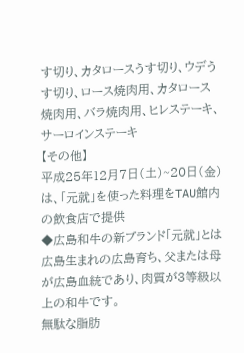す切り、カタロースうす切り、ウデうす切り、ロース焼肉用、カタロース焼肉用、バラ焼肉用、ヒレステーキ、サーロインステーキ
【その他】
平成25年12月7日(土)~20日(金)は、「元就」を使った料理をTAU館内の飲食店で提供
◆広島和牛の新ブランド「元就」とは
広島生まれの広島育ち、父または母が広島血統であり、肉質が3等級以上の和牛です。
無駄な脂肪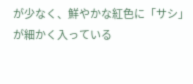が少なく、鮮やかな紅色に「サシ」が細かく入っている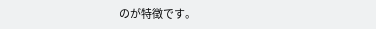のが特徴です。